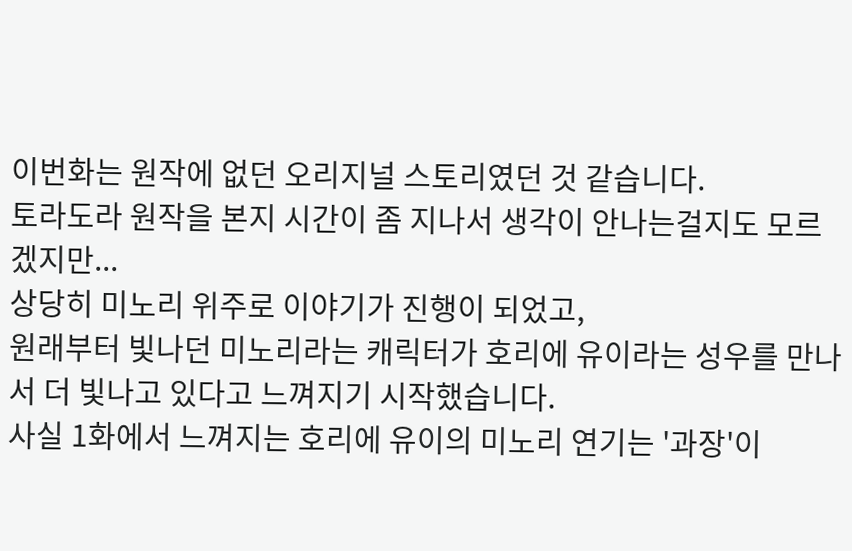이번화는 원작에 없던 오리지널 스토리였던 것 같습니다.
토라도라 원작을 본지 시간이 좀 지나서 생각이 안나는걸지도 모르겠지만...
상당히 미노리 위주로 이야기가 진행이 되었고,
원래부터 빛나던 미노리라는 캐릭터가 호리에 유이라는 성우를 만나서 더 빛나고 있다고 느껴지기 시작했습니다.
사실 1화에서 느껴지는 호리에 유이의 미노리 연기는 '과장'이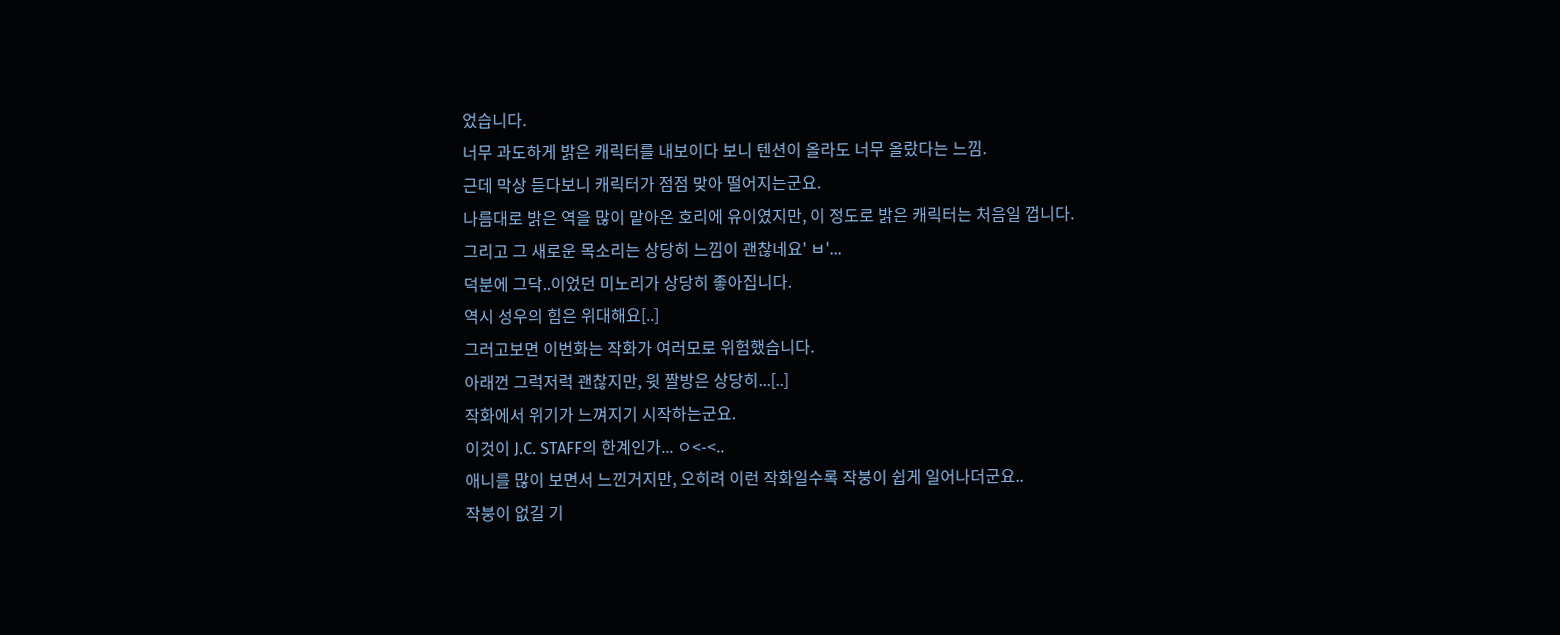었습니다.
너무 과도하게 밝은 캐릭터를 내보이다 보니 텐션이 올라도 너무 올랐다는 느낌.
근데 막상 듣다보니 캐릭터가 점점 맞아 떨어지는군요.
나름대로 밝은 역을 많이 맡아온 호리에 유이였지만, 이 정도로 밝은 캐릭터는 처음일 껍니다.
그리고 그 새로운 목소리는 상당히 느낌이 괜찮네요' ㅂ'...
덕분에 그닥..이었던 미노리가 상당히 좋아집니다.
역시 성우의 힘은 위대해요[..]
그러고보면 이번화는 작화가 여러모로 위험했습니다.
아래껀 그럭저럭 괜찮지만, 윗 짤방은 상당히...[..]
작화에서 위기가 느껴지기 시작하는군요.
이것이 J.C. STAFF의 한계인가... ㅇ<-<..
애니를 많이 보면서 느낀거지만, 오히려 이런 작화일수록 작붕이 쉽게 일어나더군요..
작붕이 없길 기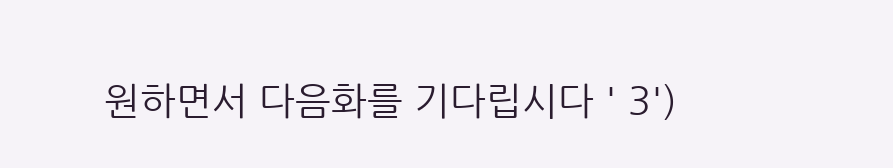원하면서 다음화를 기다립시다 ' 3')